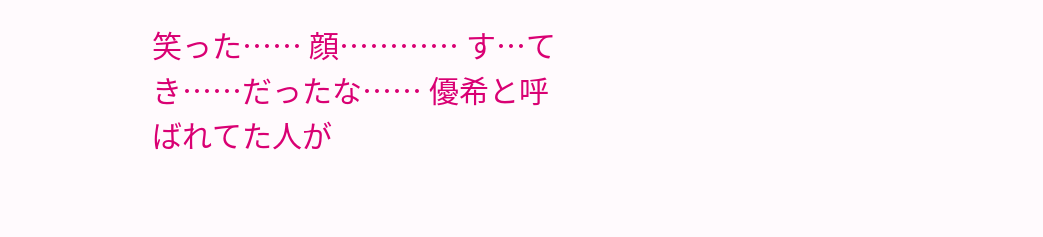笑った…… 顔………… す…てき……だったな…… 優希と呼ばれてた人が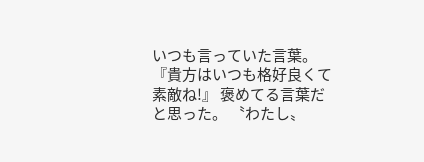いつも言っていた言葉。 『貴方はいつも格好良くて素敵ね!』 褒めてる言葉だと思った。 〝わたし〟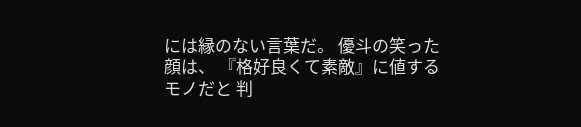には縁のない言葉だ。 優斗の笑った顔は、 『格好良くて素敵』に値するモノだと 判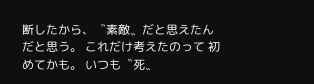断したから、〝素敵〟だと思えたんだと思う。 これだけ考えたのって 初めてかも。 いつも〝死〟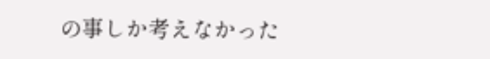の事しか考えなかった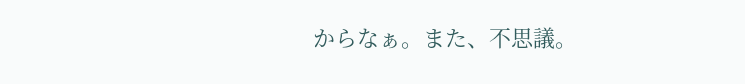からなぁ。また、不思議。